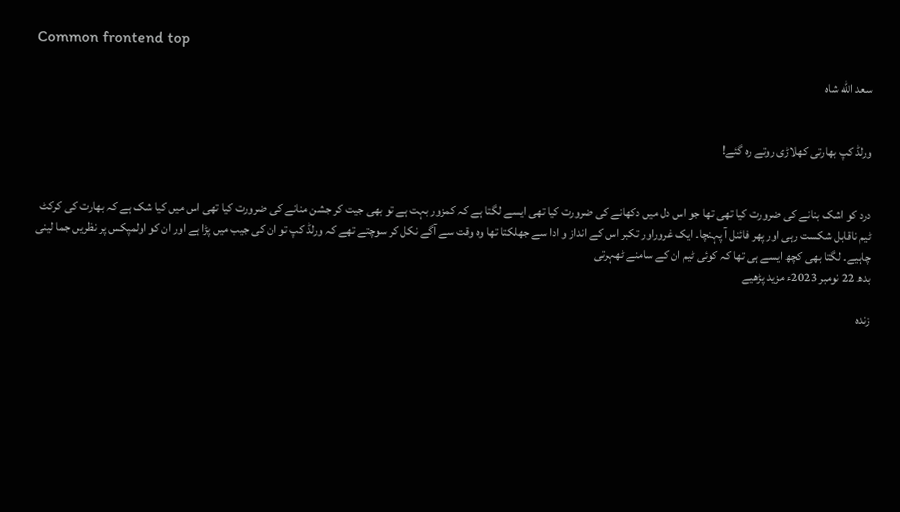Common frontend top

سعد الله شاہ


ورلڈ کپ بھارتی کھلاڑی روتے رہ گئے!


درد کو اشک بنانے کی ضرورت کیا تھی تھا جو اس دل میں دکھانے کی ضرورت کیا تھی ایسے لگتا ہے کہ کمزور بہت ہے تو بھی جیت کر جشن منانے کی ضرورت کیا تھی اس میں کیا شک ہے کہ بھارت کی کرکٹ ٹیم ناقابل شکست رہی اور پھر فائنل آ پہنچا۔ ایک غروراور تکبر اس کے انداز و ادا سے جھلکتا تھا وہ وقت سے آگے نکل کر سوچتے تھے کہ ورلڈ کپ تو ان کی جیب میں پڑا ہے اور ان کو اولمپکس پر نظریں جما لینی چاہیے۔ لگتا بھی کچھ ایسے ہی تھا کہ کوئی ٹیم ان کے سامنے ٹھہرتی
بدھ 22 نومبر 2023ء مزید پڑھیے

زندہ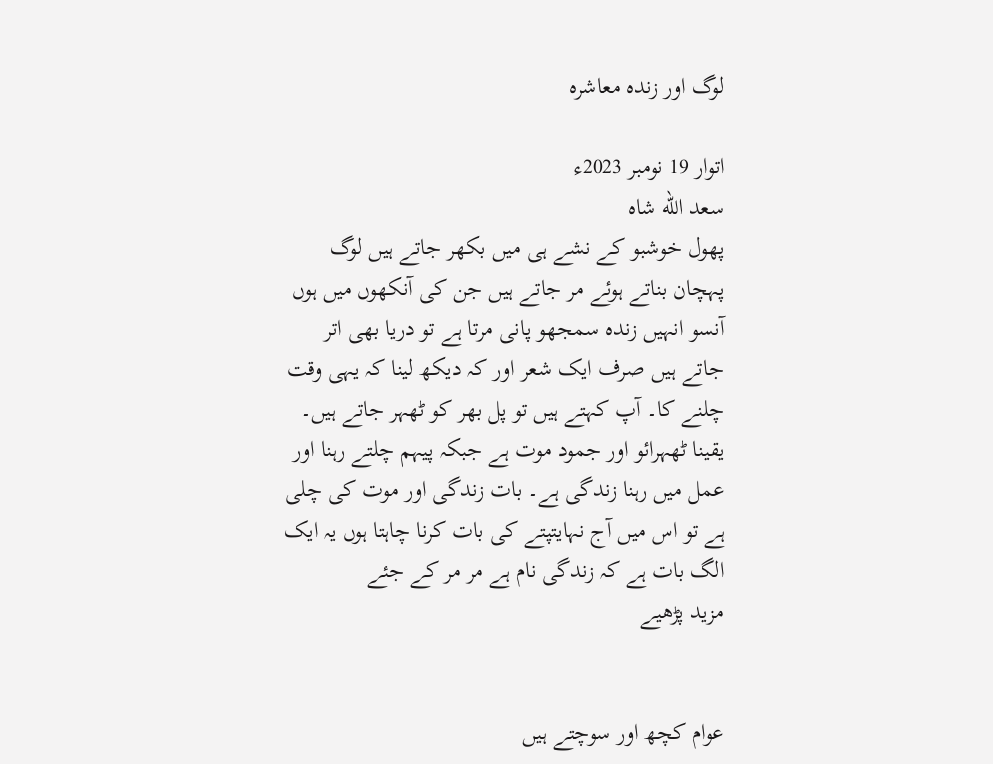لوگ اور زندہ معاشرہ

اتوار 19 نومبر 2023ء
سعد الله شاہ
پھول خوشبو کے نشے ہی میں بکھر جاتے ہیں لوگ پہچان بناتے ہوئے مر جاتے ہیں جن کی آنکھوں میں ہوں آنسو انہیں زندہ سمجھو پانی مرتا ہے تو دریا بھی اتر جاتے ہیں صرف ایک شعر اور کہ دیکھ لینا کہ یہی وقت چلنے کا۔ آپ کہتے ہیں تو پل بھر کو ٹھہر جاتے ہیں۔ یقینا ٹھہرائو اور جمود موت ہے جبکہ پیہم چلتے رہنا اور عمل میں رہنا زندگی ہے۔ بات زندگی اور موت کی چلی ہے تو اس میں آج نہایتپتے کی بات کرنا چاہتا ہوں یہ ایک الگ بات ہے کہ زندگی نام ہے مر مر کے جئے
مزید پڑھیے


عوام کچھ اور سوچتے ہیں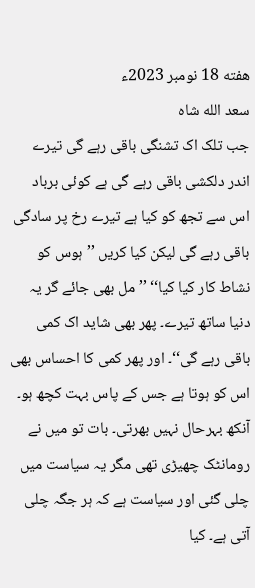هفته 18 نومبر 2023ء
سعد الله شاہ
جب تلک اک تشنگی باقی رہے گی تیرے اندر دلکشی باقی رہے گی ہے کوئی برباد اس سے تجھ کو کیا ہے تیرے رخ پر سادگی باقی رہے گی لیکن کیا کریں ’’ہوس کو نشاط کار کیا کیا‘‘ ’’مل بھی جائے گر یہ دنیا ساتھ تیرے۔ پھر بھی شاید اک کمی باقی رہے گی‘‘۔ اور پھر کمی کا احساس بھی اس کو ہوتا ہے جس کے پاس بہت کچھ ہو۔ آنکھ بہرحال نہیں بھرتی۔ بات تو میں نے رومانٹک چھیڑی تھی مگر یہ سیاست میں چلی گئی اور سیاست ہے کہ ہر جگہ چلی آتی ہے۔ کیا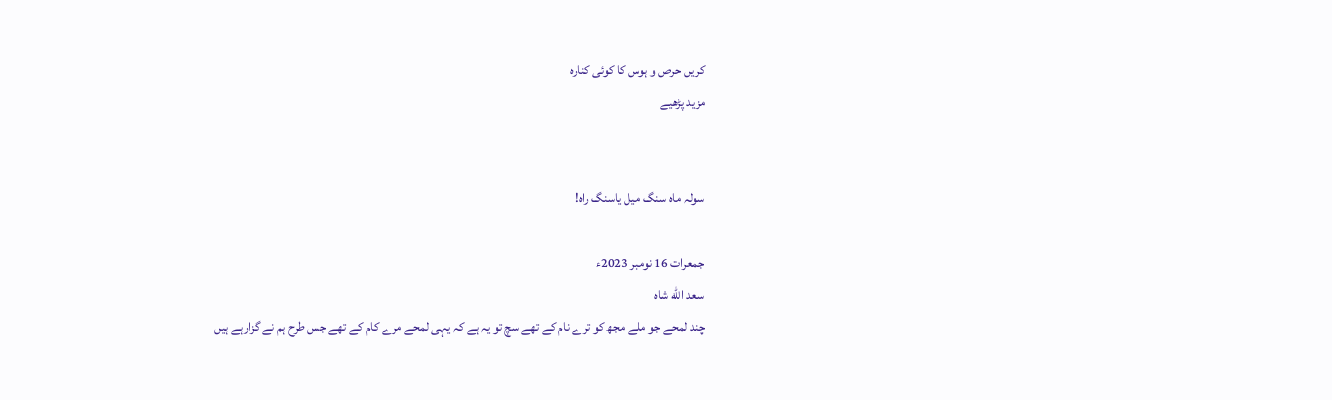کریں حرص و ہوس کا کوئی کنارہ
مزید پڑھیے


سولہ ماہ سنگ میل یاسنگ راہ!

جمعرات 16 نومبر 2023ء
سعد الله شاہ
چند لمحے جو ملے مجھ کو ترے نام کے تھے سچ تو یہ ہے کہ یہی لمحے مرے کام کے تھے جس طرح ہم نے گزارہے ہیں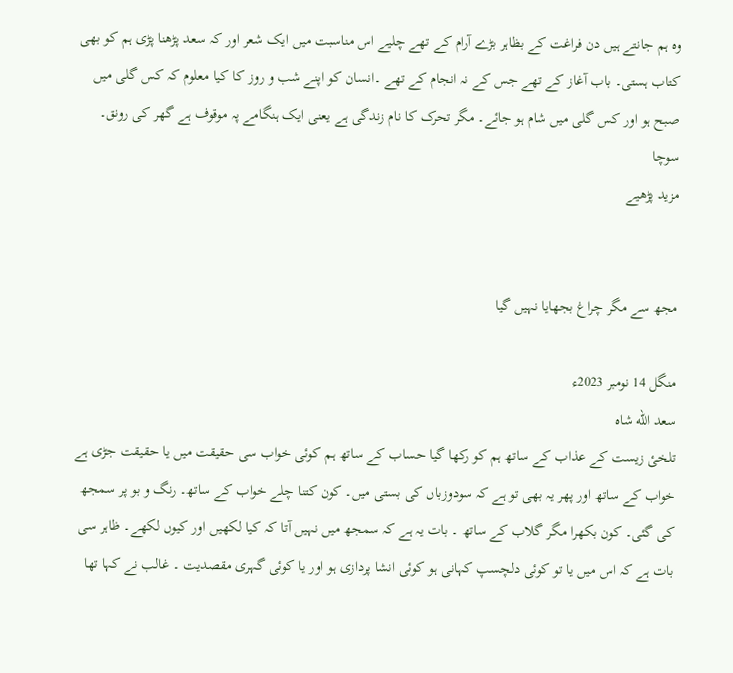وہ ہم جانتے ہیں دن فراغت کے بظاہر بڑے آرام کے تھے چلیے اس مناسبت میں ایک شعر اور کہ سعد پڑھنا پڑی ہم کو بھی کتاب ہستی۔ باب آغاز کے تھے جس کے نہ انجام کے تھے ۔انسان کو اپنے شب و روز کا کیا معلوم کہ کس گلی میں صبح ہو اور کس گلی میں شام ہو جائے۔ مگر تحرک کا نام زندگی ہے یعنی ایک ہنگامے پہ موقوف ہے گھر کی رونق۔ سوچا
مزید پڑھیے


مجھ سے مگر چراغ بجھایا نہیں گیا

منگل 14 نومبر 2023ء
سعد الله شاہ
تلخیٔ زیست کے عذاب کے ساتھ ہم کو رکھا گیا حساب کے ساتھ ہم کوئی خواب سی حقیقت میں یا حقیقت جڑی ہے خواب کے ساتھ اور پھر یہ بھی تو ہے کہ سودوزباں کی بستی میں۔ کون کتنا چلے خواب کے ساتھ۔ رنگ و بو پر سمجھ کی گئی۔ کون بکھرا مگر گلاب کے ساتھ ۔ بات یہ ہے کہ سمجھ میں نہیں آتا کہ کیا لکھیں اور کیوں لکھے۔ ظاہر سی بات ہے کہ اس میں یا تو کوئی دلچسپ کہانی ہو کوئی انشا پردازی ہو اور یا کوئی گہری مقصدیت ۔ غالب نے کہا تھا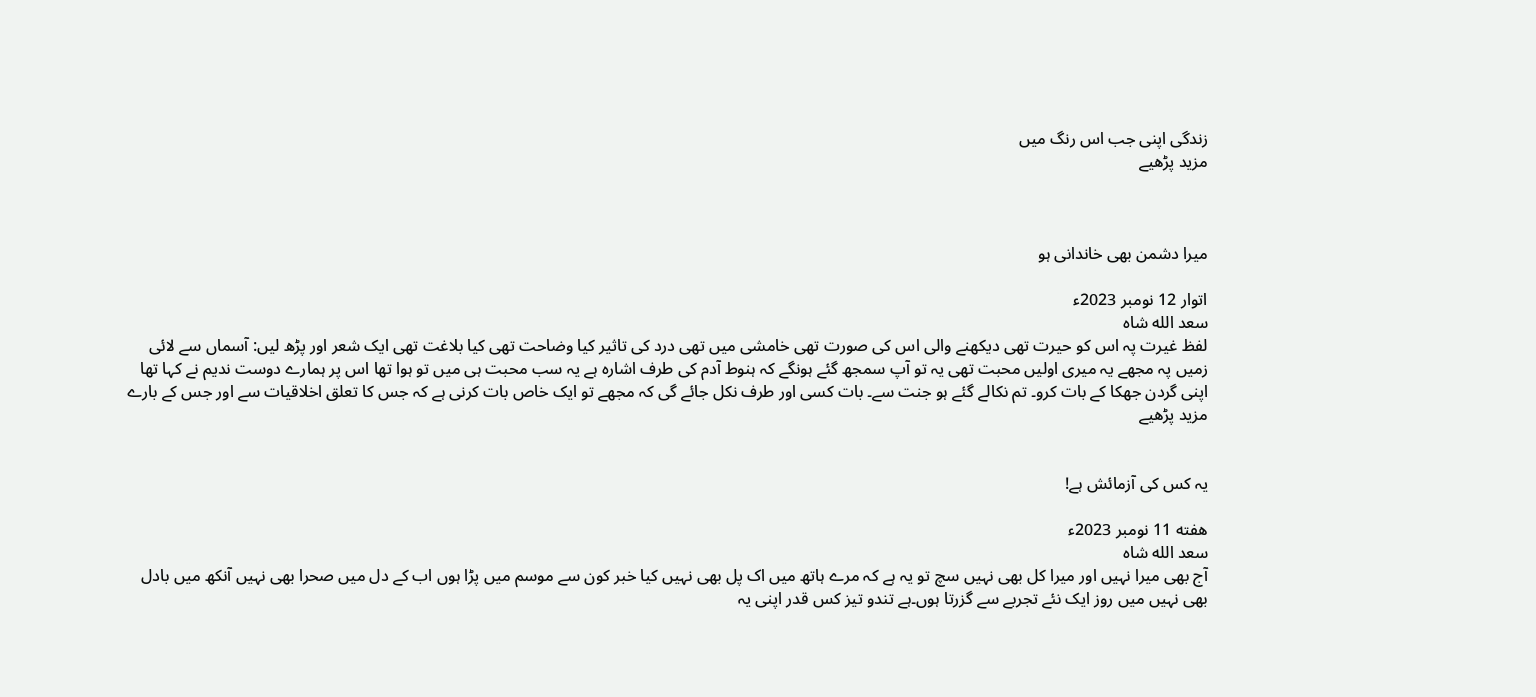زندگی اپنی جب اس رنگ میں
مزید پڑھیے



میرا دشمن بھی خاندانی ہو

اتوار 12 نومبر 2023ء
سعد الله شاہ
لفظ غیرت پہ اس کو حیرت تھی دیکھنے والی اس کی صورت تھی خامشی میں تھی درد کی تاثیر کیا وضاحت تھی کیا بلاغت تھی ایک شعر اور پڑھ لیں: آسماں سے لائی زمیں پہ مجھے یہ میری اولیں محبت تھی یہ تو آپ سمجھ گئے ہونگے کہ ہنوط آدم کی طرف اشارہ ہے یہ سب محبت ہی میں تو ہوا تھا اس پر ہمارے دوست ندیم نے کہا تھا اپنی گردن جھکا کے بات کرو۔ تم نکالے گئے ہو جنت سے۔ بات کسی اور طرف نکل جائے گی کہ مجھے تو ایک خاص بات کرنی ہے کہ جس کا تعلق اخلاقیات سے اور جس کے بارے
مزید پڑھیے


یہ کس کی آزمائش ہے!

هفته 11 نومبر 2023ء
سعد الله شاہ
آج بھی میرا نہیں اور میرا کل بھی نہیں سچ تو یہ ہے کہ مرے ہاتھ میں اک پل بھی نہیں کیا خبر کون سے موسم میں پڑا ہوں اب کے دل میں صحرا بھی نہیں آنکھ میں بادل بھی نہیں میں روز ایک نئے تجربے سے گزرتا ہوں۔ہے تندو تیز کس قدر اپنی یہ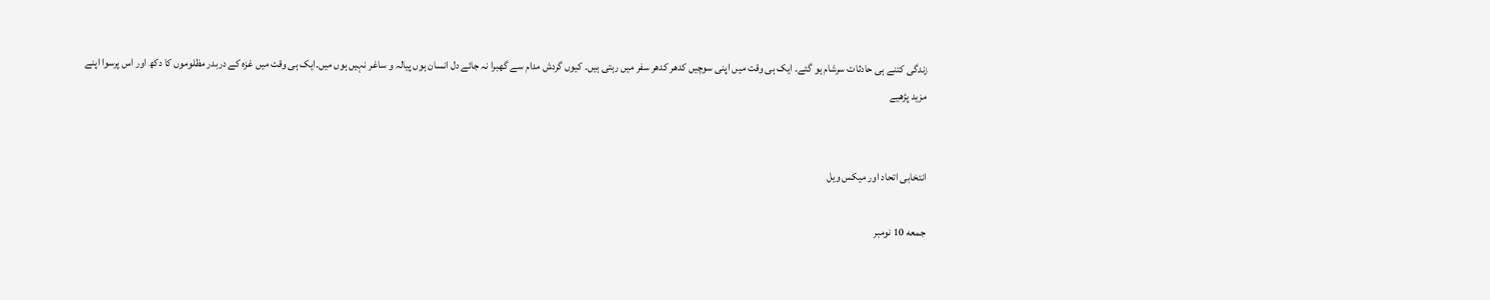زندگی کتنے ہی حادثات سرشام ہو گئے۔ ایک ہی وقت میں اپنی سوچیں کدھر کدھر سفر میں رہتی ہیں۔ کیوں گردش مدام سے گھبرا نہ جائے دل انسان ہوں پیالہ و ساغر نہیں ہوں میں۔ایک ہی وقت میں غزہ کے دربدر مظلوموں کا دکھ اور اس پرسوا اپنے
مزید پڑھیے


انتخابی اتحاد اور میکس ویل

جمعه 10 نومبر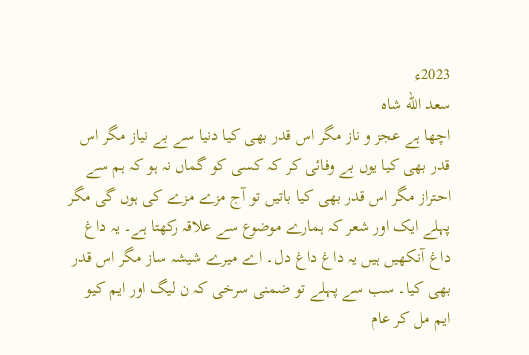2023ء
سعد الله شاہ
اچھا ہے عجز و ناز مگر اس قدر بھی کیا دنیا سے بے نیاز مگر اس قدر بھی کیا یوں بے وفائی کر کہ کسی کو گماں نہ ہو کہ ہم سے احتراز مگر اس قدر بھی کیا باتیں تو آج مزے مزے کی ہوں گی مگر پہلے ایک اور شعر کہ ہمارے موضوع سے علاقہ رکھتا ہے۔ یہ داغ داغ آنکھیں ہیں یہ داغ داغ دل۔ اے میرے شیشہ ساز مگر اس قدر بھی کیا۔ سب سے پہلے تو ضمنی سرخی کہ ن لیگ اور ایم کیو ایم مل کر عام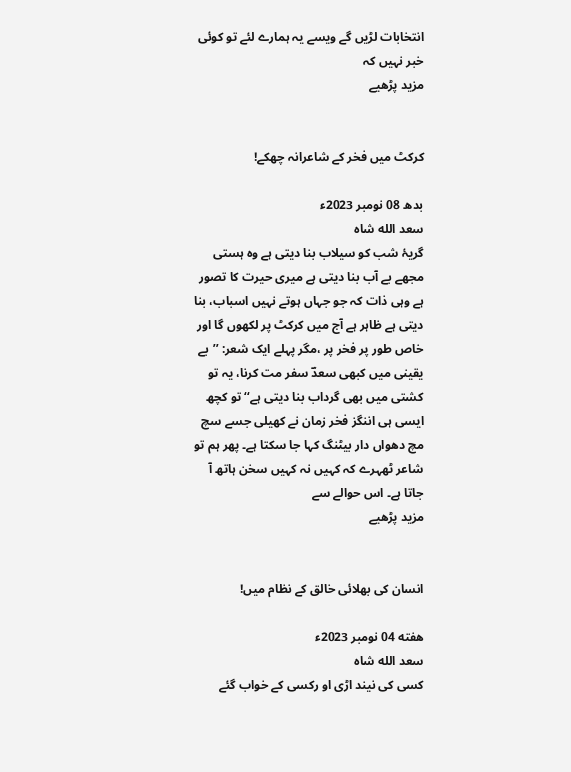انتخابات لڑیں گے ویسے یہ ہمارے لئے تو کوئی خبر نہیں کہ
مزید پڑھیے


کرکٹ میں فخر کے شاعرانہ چھکے!

بدھ 08 نومبر 2023ء
سعد الله شاہ
گریۂ شب کو سیلاب بنا دیتی ہے وہ ہستی مجھے بے آب بنا دیتی ہے میری حیرت کا تصور ہے وہی ذات کہ جو جہاں ہوتے نہیں اسباب، بنا دیتی ہے ظاہر ہے آج میں کرکٹ پر لکھوں گا اور خاص طور پر فخر پر ،مگر پہلے ایک شعر: ’’بے یقینی میں کبھی سعدؔ سفر مت کرنا، یہ تو کشتی میں بھی گرداب بنا دیتی ہے‘‘ تو کچھ ایسی ہی اننگز فخر زمان نے کھیلی جسے سچ مچ دھواں دار بیٹنگ کہا جا سکتا ہے۔ پھر ہم تو شاعر ٹھہرے کہ کہیں نہ کہیں سخن ہاتھ آ جاتا ہے۔ اس حوالے سے
مزید پڑھیے


انسان کی بھلائی خالق کے نظام میں!

هفته 04 نومبر 2023ء
سعد الله شاہ
کسی کی نیند اڑی او رکسی کے خواب گئے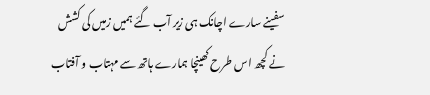سفینے سارے اچانک ہی زیر آب گئے ہمیں زمیں کی کشش نے کچھ اس طرح کھینچا ہمارے ہاتھ سے مہتاب و آفتاب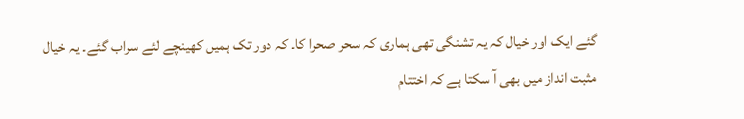گئے ایک اور خیال کہ یہ تشنگی تھی ہماری کہ سحر صحرا کا۔ کہ دور تک ہمیں کھینچے لئے سراب گئے۔ یہ خیال مثبت انداز میں بھی آ سکتا ہے کہ اختتام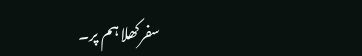سفرکھلاہم پر۔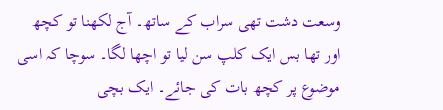وسعت دشت تھی سراب کے ساتھ۔ آج لکھنا تو کچھ اور تھا بس ایک کلپ سن لیا تو اچھا لگا۔ سوچا کہ اسی موضوع پر کچھ بات کی جائے۔ ایک بچی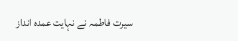سیرت فاطمہ نے نہایت عمدہ انداز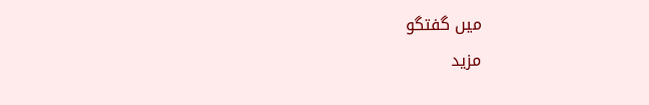میں گفتگو
مزید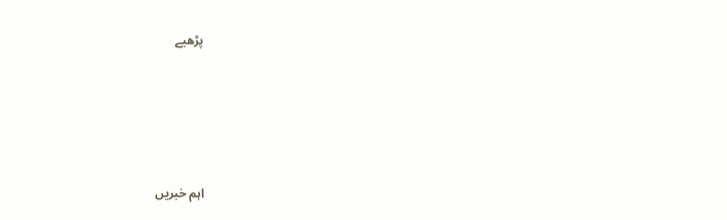پڑھیے








اہم خبریں